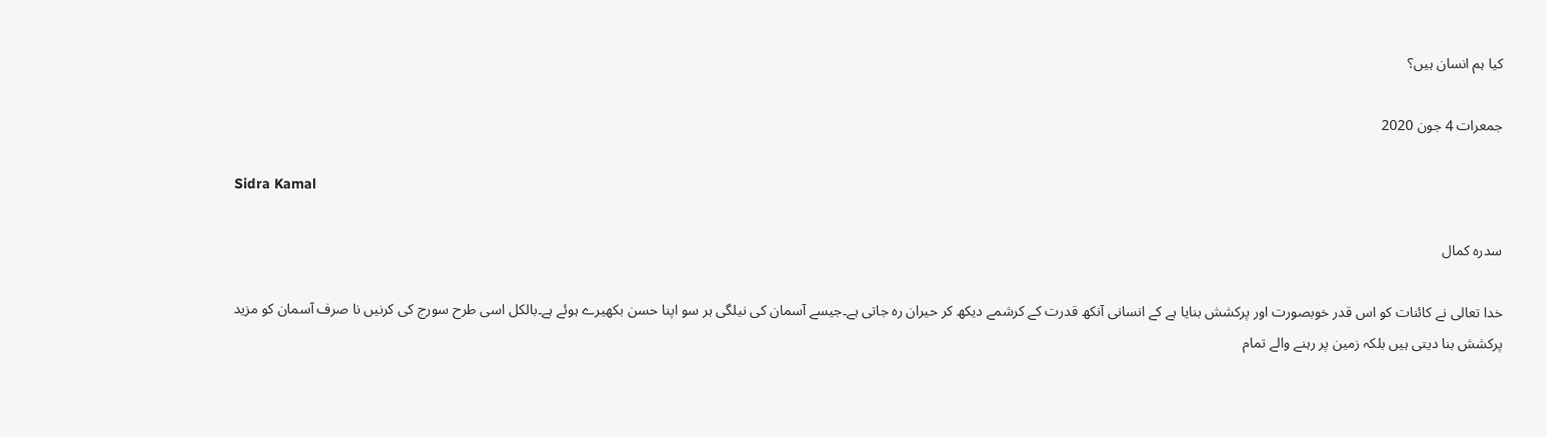کیا ہم انسان ہیں؟

جمعرات 4 جون 2020

Sidra Kamal

سدرہ کمال

خدا تعالی نے کائنات کو اس قدر خوبصورت اور پرکشش بنایا ہے کے انسانی آنکھ قدرت کے کرشمے دیکھ کر حیران رہ جاتی ہے۔جیسے آسمان کی نیلگی ہر سو اپنا حسن بکھیرے ہوئے ہے۔بالکل اسی طرح سورج کی کرنیں نا صرف آسمان کو مزید پرکشش بنا دیتی ہیں بلکہ زمین پر رہنے والے تمام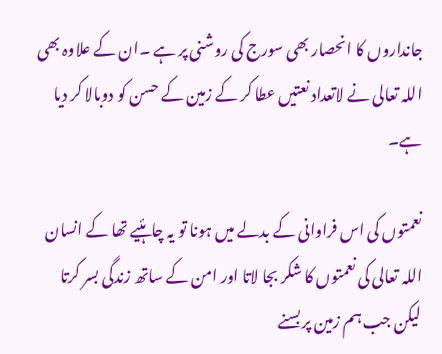جانداروں کا انحصار بھی سورج کی روشنی پر ہے ۔ان کے علاوہ بھی اللہ تعالی نے لاتعداد نعتیں عطا کر کے زمین کے حسن کو دوبالا کر دیا ہے۔

نعمتوں کی اس فراوانی کے بدلے میں ہونا تو یہ چاہئیے تھا کے انسان اللہ تعالی کی نعمتوں کا شکر بجا لاتا اور امن کے ساتھ زندگی بسر کرتا لیکن جب ہم زمین پر بسنے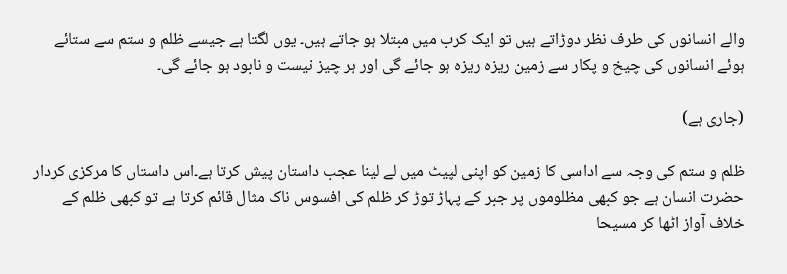والے انسانوں کی طرف نظر دوڑاتے ہیں تو ایک کرب میں مبتلا ہو جاتے ہیں۔ یوں لگتا ہے جیسے ظلم و ستم سے ستائے ہوئے انسانوں کی چیخ و پکار سے زمین ریزہ ریزہ ہو جائے گی اور ہر چیز نیست و نابود ہو جائے گی۔

(جاری ہے)

ظلم و ستم کی وجہ سے اداسی کا زمین کو اپنی لپیٹ میں لے لینا عجب داستان پیش کرتا ہے۔اس داستاں کا مرکزی کردار حضرت انسان ہے جو کبھی مظلوموں پر جبر کے پہاڑ توڑ کر ظلم کی افسوس ناک مثال قائم کرتا ہے تو کبھی ظلم کے خلاف آواز اٹھا کر مسیحا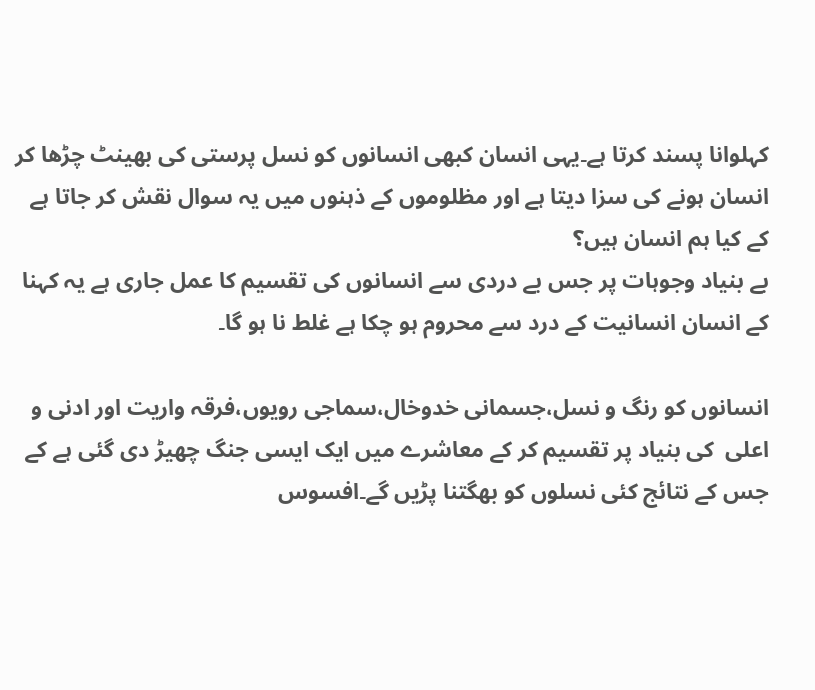کہلوانا پسند کرتا ہے۔یہی انسان کبھی انسانوں کو نسل پرستی کی بھینٹ چڑھا کر انسان ہونے کی سزا دیتا ہے اور مظلوموں کے ذہنوں میں یہ سوال نقش کر جاتا ہے کے کیا ہم انسان ہیں؟
بے بنیاد وجوہات پر جس بے دردی سے انسانوں کی تقسیم کا عمل جاری ہے یہ کہنا کے انسان انسانیت کے درد سے محروم ہو چکا ہے غلط نا ہو گا۔

انسانوں کو رنگ و نسل،جسمانی خدوخال،سماجی رویوں،فرقہ واریت اور ادنی و اعلی  کی بنیاد پر تقسیم کر کے معاشرے میں ایک ایسی جنگ چھیڑ دی گئی ہے کے جس کے نتائج کئی نسلوں کو بھگتنا پڑیں گے۔افسوس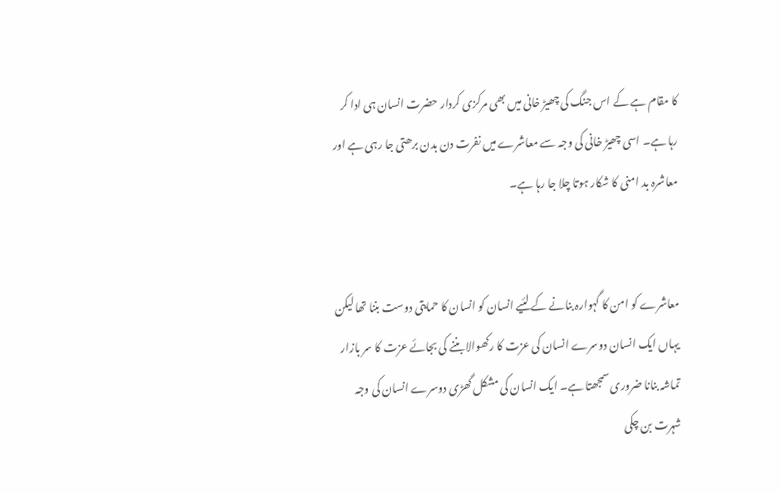کا مقام ہے کے اس جنگ کی چھیڑ خانی میں بھی مرکزی کردار حضرت انسان ہی ادا کر رہا ہے۔ اسی چھیڑ خانی کی وجہ سے معاشرے میں نفرت دن بدن برھتی جا رہی ہے اور معاشرہ بد امنی کا شکار ہوتا چلا جا رہا ہے۔


معاشرے کو امن کا گہوارہ بنانے کے لئیے انسان کو انسان کا حمایتی دوست بننا تھا لیکن یہاں ایک انسان دوسرے انسان کی عزت کا رکھوالا بننے کی بجائے عزت کا سر بازار تماشہ بنانا ضروری سمجھتا ہے۔ ایک انسان کی مشکل گھڑی دوسرے انسان کی وجہ شہرت بن چکی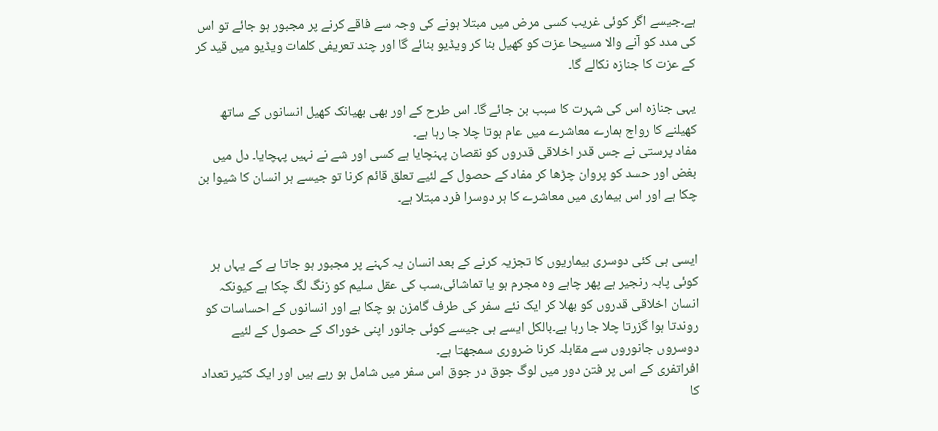ہے۔جیسے اگر کوئی غریب کسی مرض میں مبتلا ہونے کی وجہ سے فاقے کرنے پر مجبور ہو جائے تو اس کی مدد کو آنے والا مسیحا عزت کو کھیل بنا کر ویڈیو بنائے گا اور چند تعریفی کلمات ویڈیو میں قید کر کے عزت کا جنازہ نکالے گا۔

یہی جنازہ اس کی شہرت کا سبب بن جائے گا۔ اس طرح کے اور بھی بھیانک کھیل انسانوں کے ساتھ کھیلنے کا رواج ہمارے معاشرے میں عام ہوتا چلا جا رہا ہے۔
مفاد پرستی نے جس قدر اخلاقی قدروں کو نقصان پہنچایا ہے کسی اور شے نے نہیں پہچایا۔ دل میں بغض اور حسد کو پروان چڑھا کر مفاد کے حصول کے لئیے تعلق قائم کرنا تو جیسے ہر انسان کا شیوا بن چکا ہے اور اس بیماری میں معاشرے کا ہر دوسرا فرد مبتلا ہے۔


ایسی ہی کئی دوسری بیماریوں کا تجزیہ کرنے کے بعد انسان یہ کہنے پر مجبور ہو جاتا ہے کے یہاں ہر کوئی پابہ رنجیر ہے پھر چاہے وہ مجرم ہو یا تماشائی،سب کی عقل سلیم کو زنگ لگ چکا ہے کیونکہ انسان اخلاقی قدروں کو بھلا کر ایک نئے سفر کی طرف گامزن ہو چکا ہے اور انسانوں کے احساسات کو روندتا ہوا گزرتا چلا جا رہا ہے۔بالکل ایسے ہی جیسے کوئی جانور اپنی خوراک کے حصول کے لئیے دوسروں جانوروں سے مقابلہ کرنا ضروری سمجھتا ہے۔
افراتفری کے اس پر فتن دور میں لوگ جوق در جوق اس سفر میں شامل ہو رہے ہیں اور ایک کثیر تعداد کا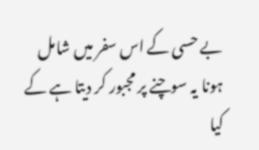بے حسی کے اس سفر میں شامل ہونا یہ سوچنے پر مجبور کر دیتا ہے کے کیا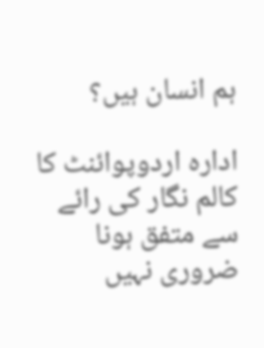ہم انسان ہیں؟

ادارہ اردوپوائنٹ کا کالم نگار کی رائے سے متفق ہونا ضروری نہیں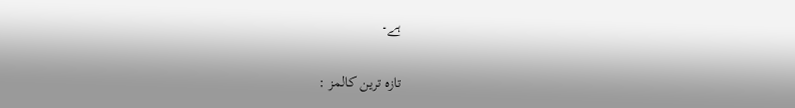ہے۔

تازہ ترین کالمز :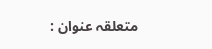متعلقہ عنوان :